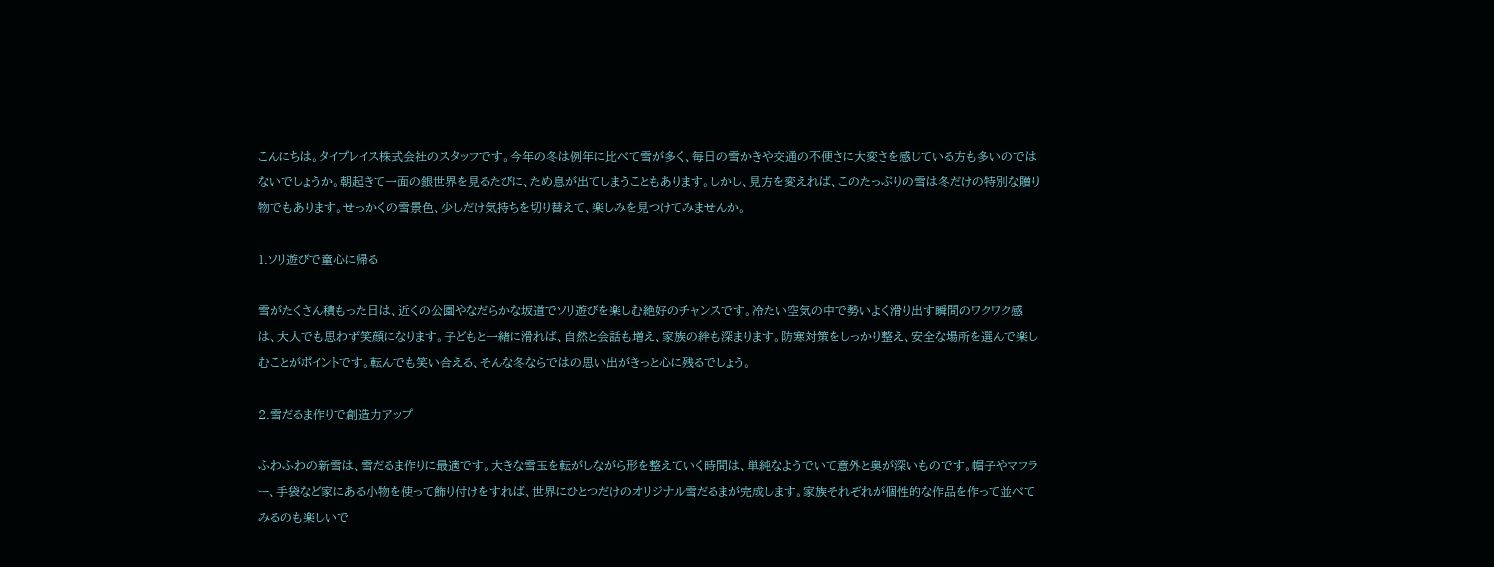こんにちは。タイプレイス株式会社のスタッフです。今年の冬は例年に比べて雪が多く、毎日の雪かきや交通の不便さに大変さを感じている方も多いのではないでしょうか。朝起きて一面の銀世界を見るたびに、ため息が出てしまうこともあります。しかし、見方を変えれば、このたっぷりの雪は冬だけの特別な贈り物でもあります。せっかくの雪景色、少しだけ気持ちを切り替えて、楽しみを見つけてみませんか。

1.ソリ遊びで童心に帰る

雪がたくさん積もった日は、近くの公園やなだらかな坂道でソリ遊びを楽しむ絶好のチャンスです。冷たい空気の中で勢いよく滑り出す瞬間のワクワク感は、大人でも思わず笑顔になります。子どもと一緒に滑れば、自然と会話も増え、家族の絆も深まります。防寒対策をしっかり整え、安全な場所を選んで楽しむことがポイントです。転んでも笑い合える、そんな冬ならではの思い出がきっと心に残るでしょう。

2.雪だるま作りで創造力アップ

ふわふわの新雪は、雪だるま作りに最適です。大きな雪玉を転がしながら形を整えていく時間は、単純なようでいて意外と奥が深いものです。帽子やマフラー、手袋など家にある小物を使って飾り付けをすれば、世界にひとつだけのオリジナル雪だるまが完成します。家族それぞれが個性的な作品を作って並べてみるのも楽しいで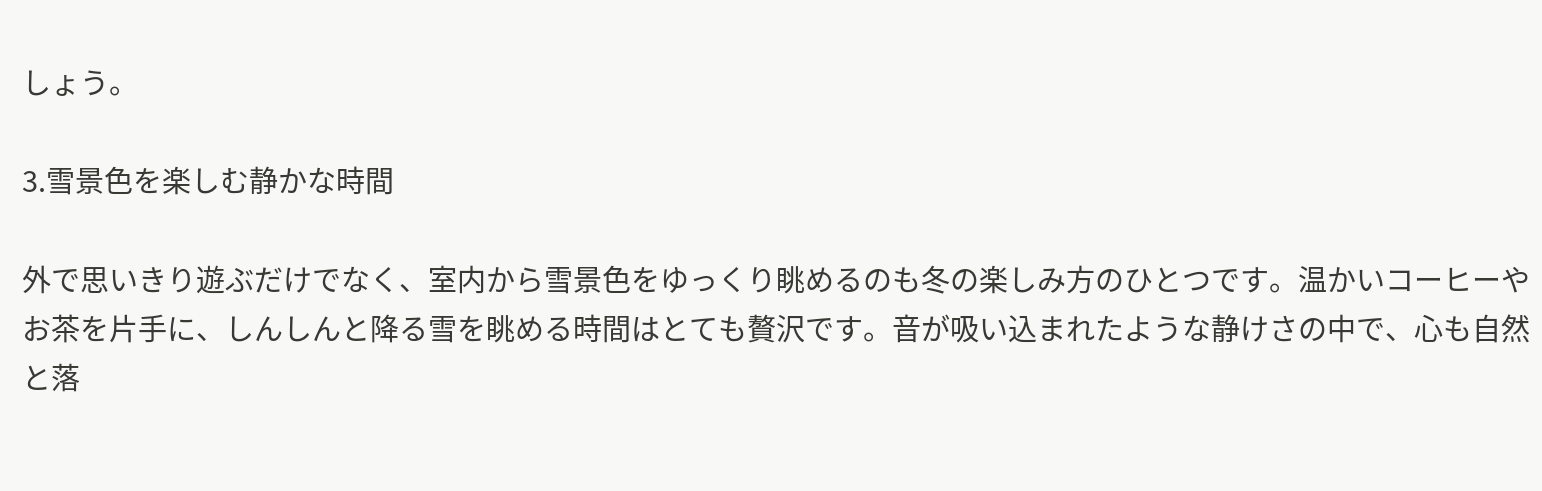しょう。

3.雪景色を楽しむ静かな時間

外で思いきり遊ぶだけでなく、室内から雪景色をゆっくり眺めるのも冬の楽しみ方のひとつです。温かいコーヒーやお茶を片手に、しんしんと降る雪を眺める時間はとても贅沢です。音が吸い込まれたような静けさの中で、心も自然と落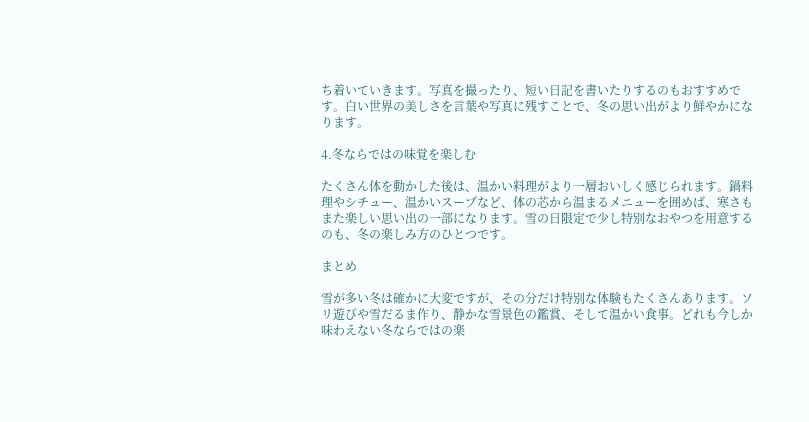ち着いていきます。写真を撮ったり、短い日記を書いたりするのもおすすめです。白い世界の美しさを言葉や写真に残すことで、冬の思い出がより鮮やかになります。

4.冬ならではの味覚を楽しむ

たくさん体を動かした後は、温かい料理がより一層おいしく感じられます。鍋料理やシチュー、温かいスープなど、体の芯から温まるメニューを囲めば、寒さもまた楽しい思い出の一部になります。雪の日限定で少し特別なおやつを用意するのも、冬の楽しみ方のひとつです。

まとめ

雪が多い冬は確かに大変ですが、その分だけ特別な体験もたくさんあります。ソリ遊びや雪だるま作り、静かな雪景色の鑑賞、そして温かい食事。どれも今しか味わえない冬ならではの楽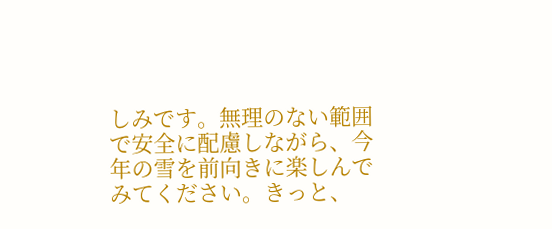しみです。無理のない範囲で安全に配慮しながら、今年の雪を前向きに楽しんでみてください。きっと、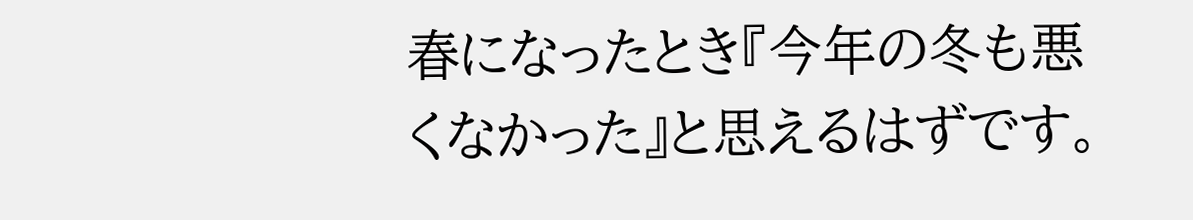春になったとき『今年の冬も悪くなかった』と思えるはずです。